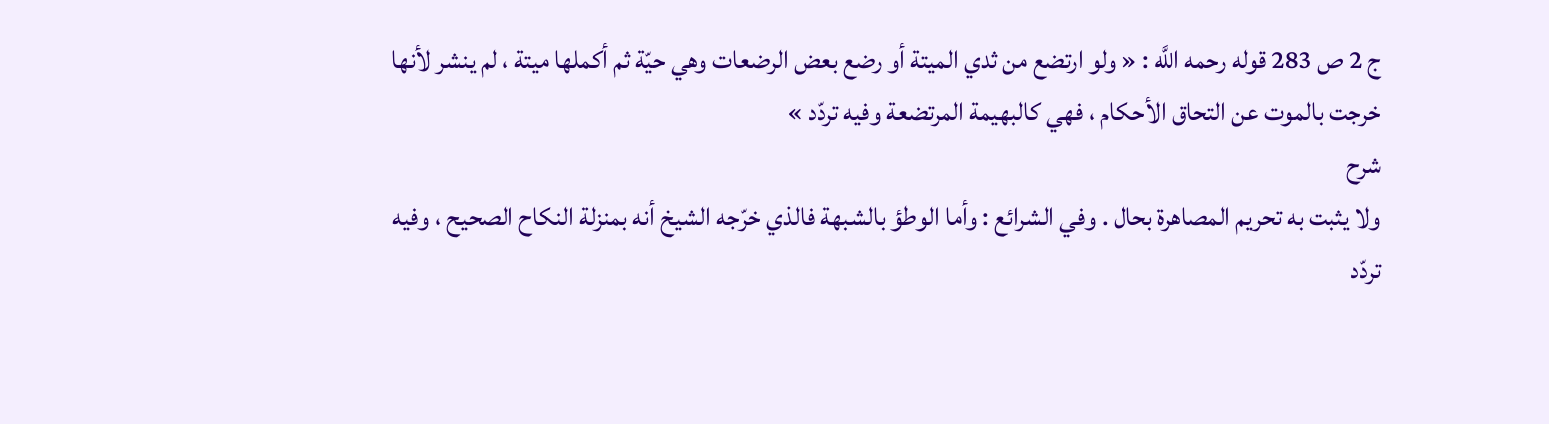ج 2 ص 283 قوله رحمه اللَّه : « ولو ارتضع من ثدي الميتة أو رضع بعض الرضعات وهي حيّة ثم أكملها ميتة ، لم ينشر لأنها خرجت بالموت عن التحاق الأحكام ، فهي كالبهيمة المرتضعة وفيه تردّد »
شرح
ولا يثبت به تحريم المصاهرة بحال . وفي الشرائع : وأما الوطؤ بالشبهة فالذي خرّجه الشيخ أنه بمنزلة النكاح الصحيح ، وفيه تردّد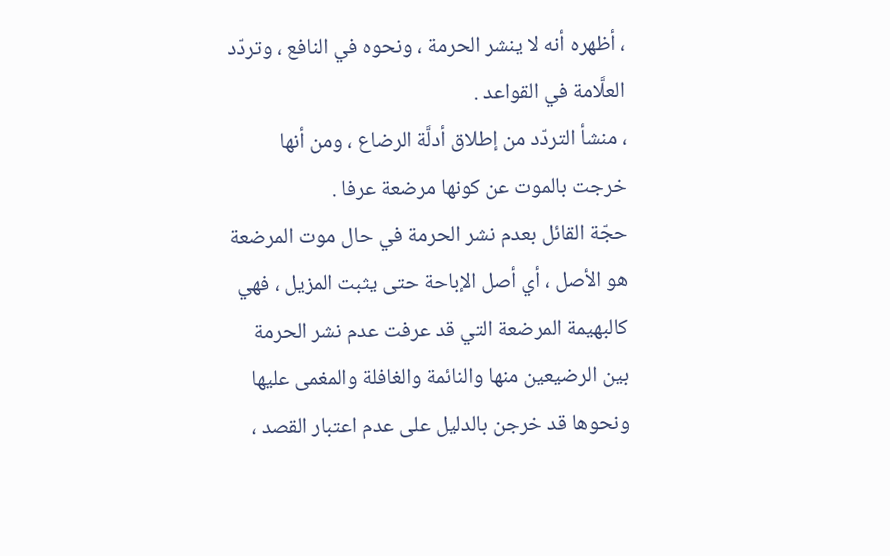، أظهره أنه لا ينشر الحرمة ، ونحوه في النافع ، وتردّد العلَّامة في القواعد .
، منشأ التردّد من إطلاق أدلَّة الرضاع ، ومن أنها خرجت بالموت عن كونها مرضعة عرفا .
حجّة القائل بعدم نشر الحرمة في حال موت المرضعة هو الأصل ، أي أصل الإباحة حتى يثبت المزيل ، فهي كالبهيمة المرضعة التي قد عرفت عدم نشر الحرمة بين الرضيعين منها والنائمة والغافلة والمغمى عليها ونحوها قد خرجن بالدليل على عدم اعتبار القصد ،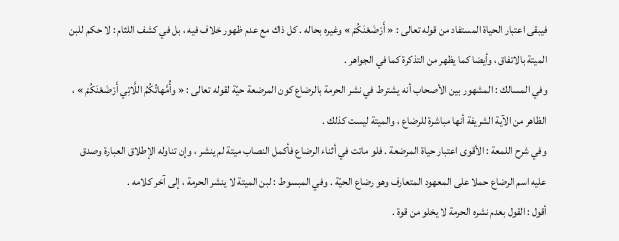فيبقى اعتبار الحياة المستفاد من قوله تعالى : « أَرْضَعْنَكُمْ » وغيره بحاله . كل ذاك مع عدم ظهور خلاف فيه ، بل في كشف اللثام : لا حكم للبن الميتة بالاتفاق ، وأيضا كما يظهر من التذكرة كما في الجواهر .
وفي المسالك : المشهور بين الأصحاب أنه يشترط في نشر الحرمة بالرضاع كون المرضعة حيّة لقوله تعالى : « وأُمَّهاتُكُمُ اللَّاتِي أَرْضَعْنَكُمْ » ، الظاهر من الآية الشريفة أنها مباشرة للرضاع ، والميتة ليست كذلك .
وفي شرح اللمعة : الأقوى اعتبار حياة المرضعة . فلو ماتت في أثناء الرضاع فأكمل النصاب ميتة لم ينشر ، وإن تناوله الإطلاق العبارة وصدق عليه اسم الرضاع حملا على المعهود المتعارف وهو رضاع الحيّة . وفي المبسوط : لبن الميتة لا ينشر الحرمة ، إلى آخر كلامه .
أقول : القول بعدم نشره الحرمة لا يخلو من قوة .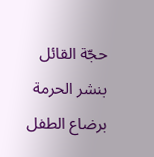حجّة القائل بنشر الحرمة برضاع الطفل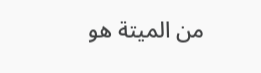من الميتة هو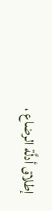إطلاق أدلَّة الرضاع ،